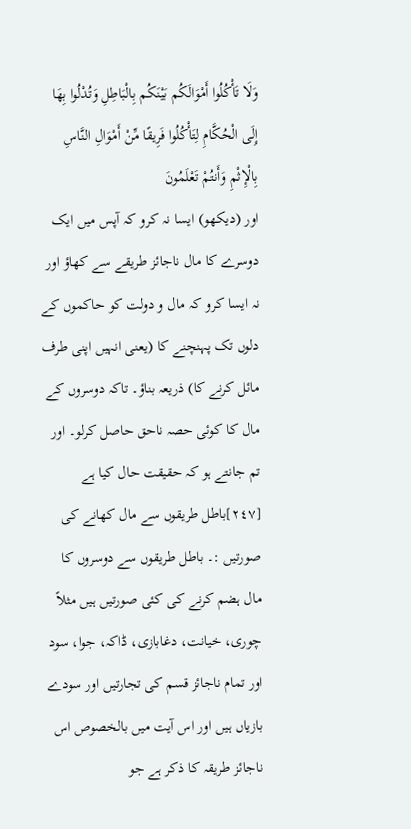وَلَا تَأْكُلُوا أَمْوَالَكُم بَيْنَكُم بِالْبَاطِلِ وَتُدْلُوا بِهَا إِلَى الْحُكَّامِ لِتَأْكُلُوا فَرِيقًا مِّنْ أَمْوَالِ النَّاسِ بِالْإِثْمِ وَأَنتُمْ تَعْلَمُونَ
اور (دیکھو) ایسا نہ کرو کہ آپس میں ایک دوسرے کا مال ناجائز طریقے سے کھاؤ اور نہ ایسا کرو کہ مال و دولت کو حاکموں کے دلوں تک پہنچنے کا (یعنی انہیں اپنی طرف مائل کرنے کا) ذریعہ بناؤ۔ تاکہ دوسروں کے مال کا کوئی حصہ ناحق حاصل کرلو۔ اور تم جانتے ہو کہ حقیقت حال کیا ہے
[٢٤٧]باطل طریقوں سے مال کھانے کی صورتیں :۔ باطل طریقوں سے دوسروں کا مال ہضم کرنے کی کئی صورتیں ہیں مثلاً چوری، خیانت، دغابازی، ڈاکہ، جوا، سود اور تمام ناجائز قسم کی تجارتیں اور سودے بازیاں ہیں اور اس آیت میں بالخصوص اس ناجائز طریقہ کا ذکر ہے جو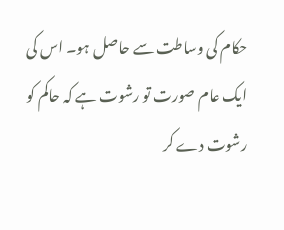حکام کی وساطت سے حاصل ہو۔ اس کی ایک عام صورت تو رشوت ہے کہ حاکم کو رشوت دے کر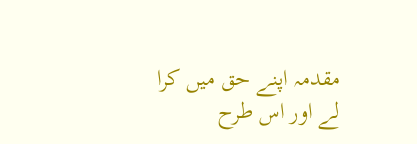مقدمہ اپنے حق میں کرا لے اور اس طرح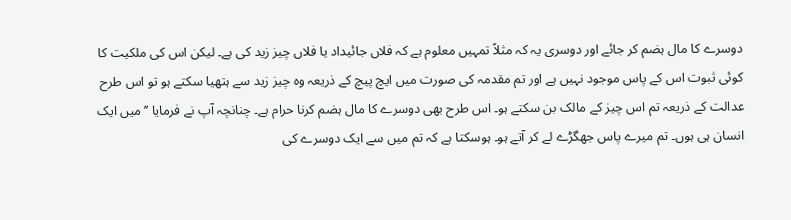دوسرے کا مال ہضم کر جائے اور دوسری یہ کہ مثلاً تمہیں معلوم ہے کہ فلاں جائیداد یا فلاں چیز زید کی ہے۔ لیکن اس کی ملکیت کا کوئی ثبوت اس کے پاس موجود نہیں ہے اور تم مقدمہ کی صورت میں ایچ پیچ کے ذریعہ وہ چیز زید سے ہتھیا سکتے ہو تو اس طرح عدالت کے ذریعہ تم اس چیز کے مالک بن سکتے ہو۔ اس طرح بھی دوسرے کا مال ہضم کرنا حرام ہے۔ چنانچہ آپ نے فرمایا ’’میں ایک انسان ہی ہوں۔ تم میرے پاس جھگڑے لے کر آتے ہو۔ ہوسکتا ہے کہ تم میں سے ایک دوسرے کی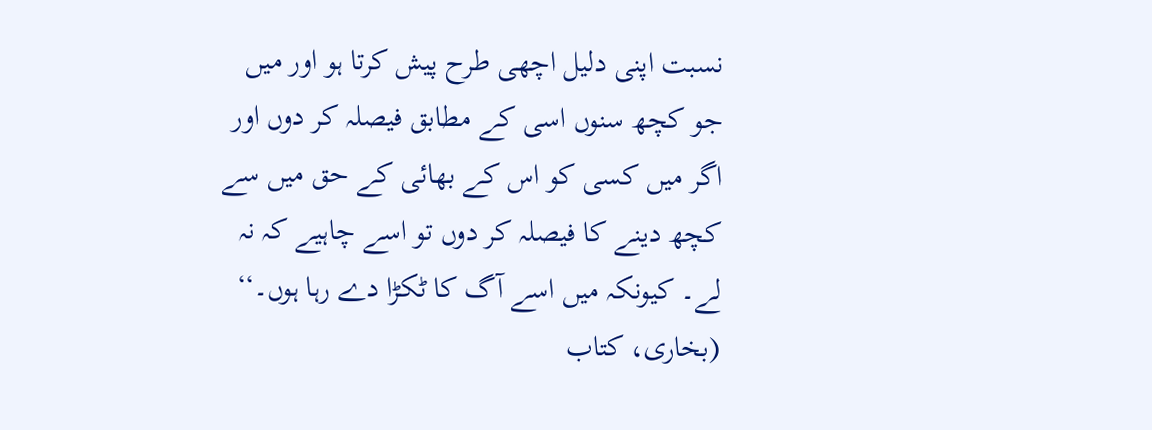نسبت اپنی دلیل اچھی طرح پیش کرتا ہو اور میں جو کچھ سنوں اسی کے مطابق فیصلہ کر دوں اور اگر میں کسی کو اس کے بھائی کے حق میں سے کچھ دینے کا فیصلہ کر دوں تو اسے چاہیے کہ نہ لے۔ کیونکہ میں اسے آگ کا ٹکڑا دے رہا ہوں۔‘‘ (بخاری، کتاب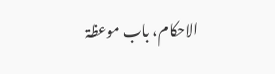الاحکام، باب موعظۃ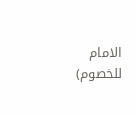الامام للخصوم)